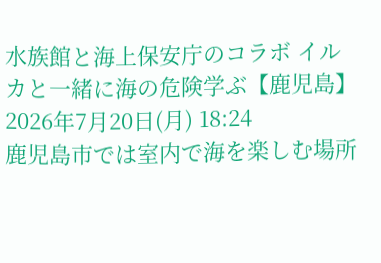水族館と海上保安庁のコラボ イルカと一緒に海の危険学ぶ【鹿児島】
2026年7月20日(月) 18:24
鹿児島市では室内で海を楽しむ場所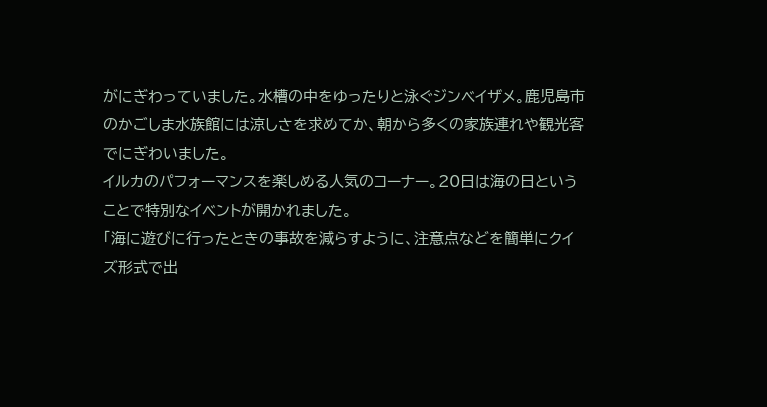がにぎわっていました。水槽の中をゆったりと泳ぐジンベイザメ。鹿児島市のかごしま水族館には涼しさを求めてか、朝から多くの家族連れや観光客でにぎわいました。
イルカのパフォーマンスを楽しめる人気のコーナー。20日は海の日ということで特別なイベントが開かれました。
「海に遊びに行ったときの事故を減らすように、注意点などを簡単にクイズ形式で出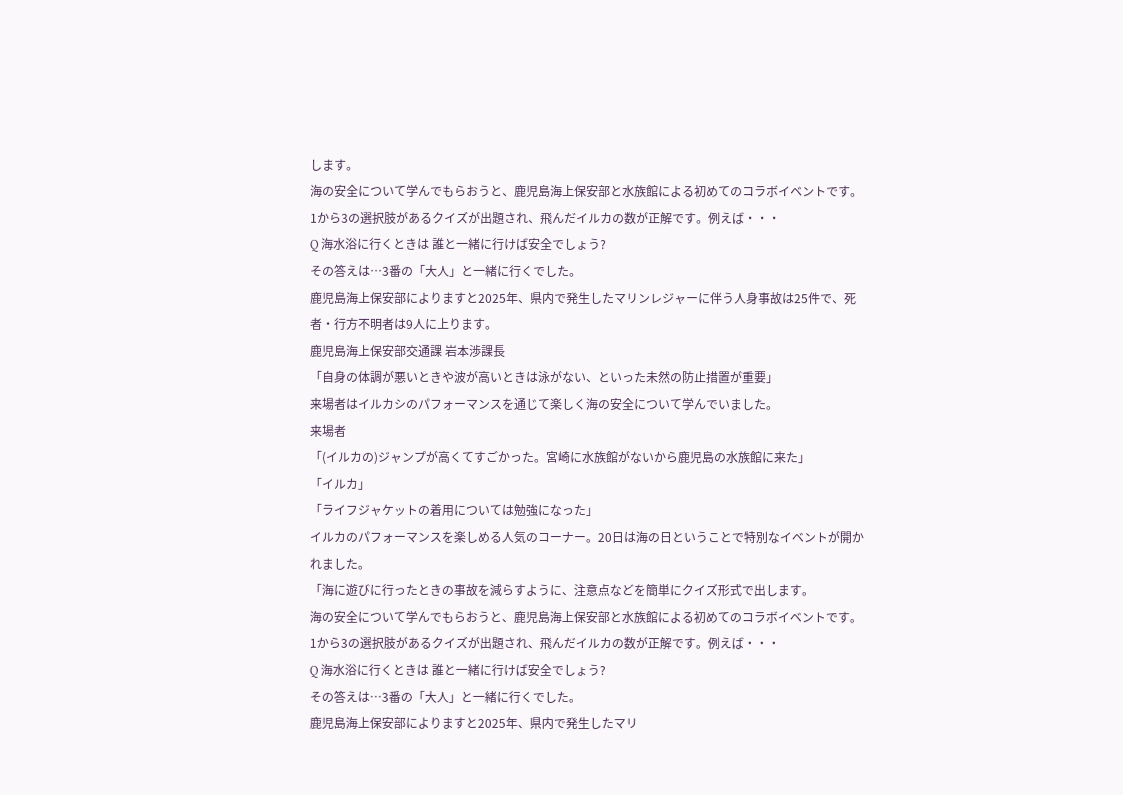します。
海の安全について学んでもらおうと、鹿児島海上保安部と水族館による初めてのコラボイベントです。1から3の選択肢があるクイズが出題され、飛んだイルカの数が正解です。例えば・・・
Q 海水浴に行くときは 誰と一緒に行けば安全でしょう?
その答えは…3番の「大人」と一緒に行くでした。
鹿児島海上保安部によりますと2025年、県内で発生したマリンレジャーに伴う人身事故は25件で、死者・行方不明者は9人に上ります。
鹿児島海上保安部交通課 岩本渉課長
「自身の体調が悪いときや波が高いときは泳がない、といった未然の防止措置が重要」
来場者はイルカシのパフォーマンスを通じて楽しく海の安全について学んでいました。
来場者
「(イルカの)ジャンプが高くてすごかった。宮崎に水族館がないから鹿児島の水族館に来た」
「イルカ」
「ライフジャケットの着用については勉強になった」
イルカのパフォーマンスを楽しめる人気のコーナー。20日は海の日ということで特別なイベントが開かれました。
「海に遊びに行ったときの事故を減らすように、注意点などを簡単にクイズ形式で出します。
海の安全について学んでもらおうと、鹿児島海上保安部と水族館による初めてのコラボイベントです。1から3の選択肢があるクイズが出題され、飛んだイルカの数が正解です。例えば・・・
Q 海水浴に行くときは 誰と一緒に行けば安全でしょう?
その答えは…3番の「大人」と一緒に行くでした。
鹿児島海上保安部によりますと2025年、県内で発生したマリ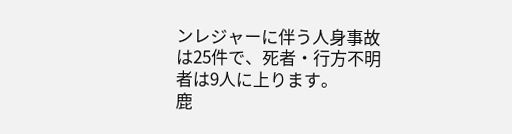ンレジャーに伴う人身事故は25件で、死者・行方不明者は9人に上ります。
鹿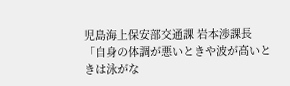児島海上保安部交通課 岩本渉課長
「自身の体調が悪いときや波が高いときは泳がな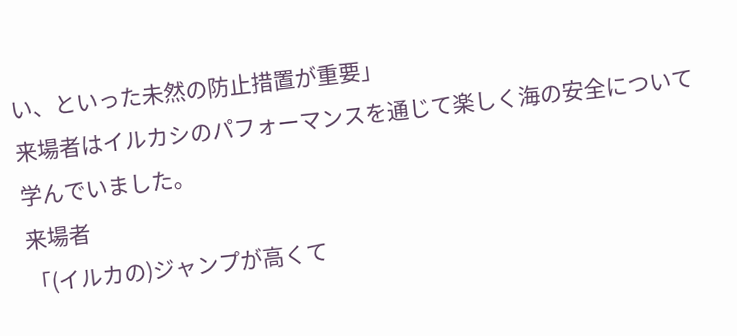い、といった未然の防止措置が重要」
来場者はイルカシのパフォーマンスを通じて楽しく海の安全について学んでいました。
来場者
「(イルカの)ジャンプが高くて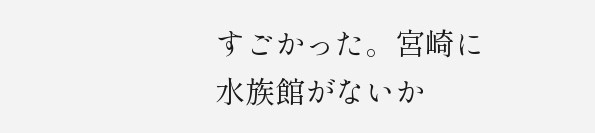すごかった。宮崎に水族館がないか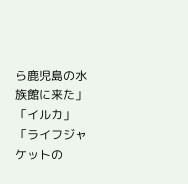ら鹿児島の水族館に来た」
「イルカ」
「ライフジャケットの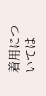着用については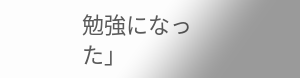勉強になった」